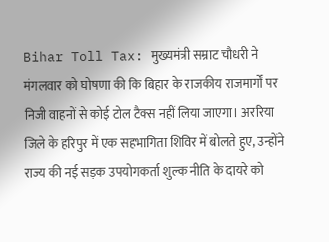Bihar Toll Tax: मुख्यमंत्री सम्राट चौधरी ने मंगलवार को घोषणा की कि बिहार के राजकीय राजमार्गों पर निजी वाहनों से कोई टोल टैक्स नहीं लिया जाएगा। अररिया जिले के हरिपुर में एक सहभागिता शिविर में बोलते हुए, उन्होंने राज्य की नई सड़क उपयोगकर्ता शुल्क नीति के दायरे को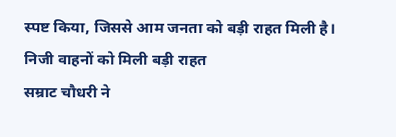स्पष्ट किया, जिससे आम जनता को बड़ी राहत मिली है।
निजी वाहनों को मिली बड़ी राहत
सम्राट चौधरी ने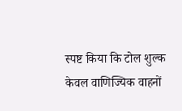स्पष्ट किया कि टोल शुल्क केवल वाणिज्यिक वाहनों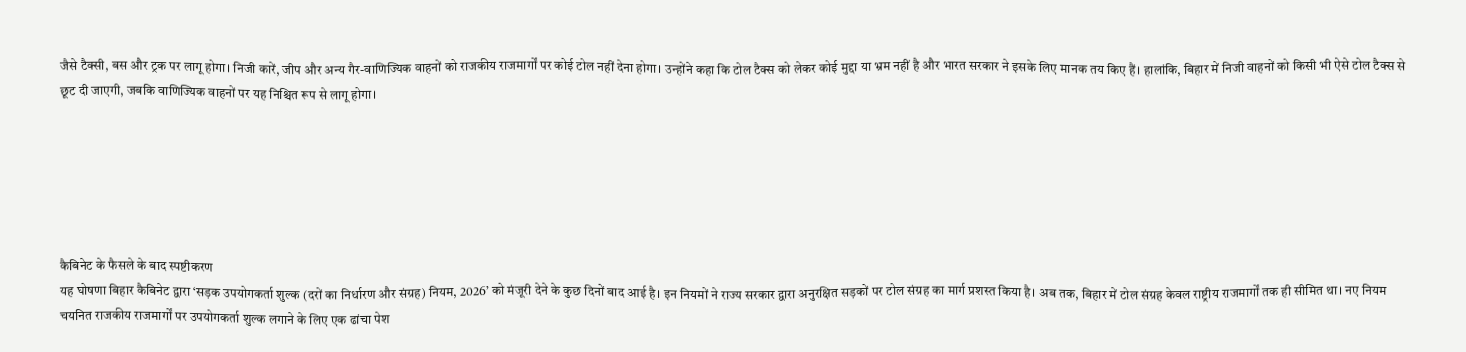जैसे टैक्सी, बस और ट्रक पर लागू होगा। निजी कारें, जीप और अन्य गैर-वाणिज्यिक वाहनों को राजकीय राजमार्गों पर कोई टोल नहीं देना होगा। उन्होंने कहा कि टोल टैक्स को लेकर कोई मुद्दा या भ्रम नहीं है और भारत सरकार ने इसके लिए मानक तय किए हैं। हालांकि, बिहार में निजी वाहनों को किसी भी ऐसे टोल टैक्स से छूट दी जाएगी, जबकि वाणिज्यिक वाहनों पर यह निश्चित रूप से लागू होगा।






कैबिनेट के फैसले के बाद स्पष्टीकरण
यह घोषणा बिहार कैबिनेट द्वारा ‘सड़क उपयोगकर्ता शुल्क (दरों का निर्धारण और संग्रह) नियम, 2026’ को मंजूरी देने के कुछ दिनों बाद आई है। इन नियमों ने राज्य सरकार द्वारा अनुरक्षित सड़कों पर टोल संग्रह का मार्ग प्रशस्त किया है। अब तक, बिहार में टोल संग्रह केवल राष्ट्रीय राजमार्गों तक ही सीमित था। नए नियम चयनित राजकीय राजमार्गों पर उपयोगकर्ता शुल्क लगाने के लिए एक ढांचा पेश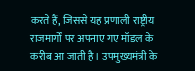करते हैं, जिससे यह प्रणाली राष्ट्रीय राजमार्गों पर अपनाए गए मॉडल के करीब आ जाती है। उपमुख्यमंत्री के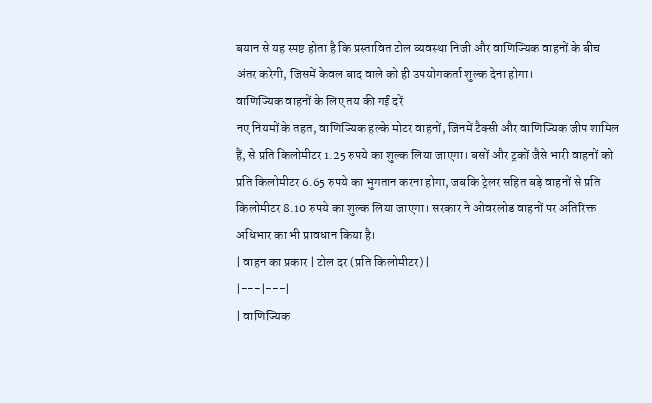बयान से यह स्पष्ट होता है कि प्रस्तावित टोल व्यवस्था निजी और वाणिज्यिक वाहनों के बीच अंतर करेगी, जिसमें केवल बाद वाले को ही उपयोगकर्ता शुल्क देना होगा।
वाणिज्यिक वाहनों के लिए तय की गईं दरें
नए नियमों के तहत, वाणिज्यिक हल्के मोटर वाहनों, जिनमें टैक्सी और वाणिज्यिक जीप शामिल हैं, से प्रति किलोमीटर 1.25 रुपये का शुल्क लिया जाएगा। बसों और ट्रकों जैसे भारी वाहनों को प्रति किलोमीटर 6.65 रुपये का भुगतान करना होगा, जबकि ट्रेलर सहित बड़े वाहनों से प्रति किलोमीटर 8.10 रुपये का शुल्क लिया जाएगा। सरकार ने ओवरलोड वाहनों पर अतिरिक्त अधिभार का भी प्रावधान किया है।
| वाहन का प्रकार | टोल दर (प्रति किलोमीटर) |
|---|---|
| वाणिज्यिक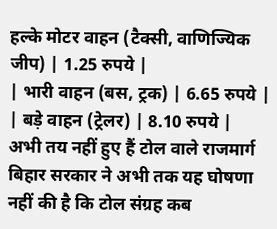हल्के मोटर वाहन (टैक्सी, वाणिज्यिक जीप) | 1.25 रुपये |
| भारी वाहन (बस, ट्रक) | 6.65 रुपये |
| बड़े वाहन (ट्रेलर) | 8.10 रुपये |
अभी तय नहीं हुए हैं टोल वाले राजमार्ग
बिहार सरकार ने अभी तक यह घोषणा नहीं की है कि टोल संग्रह कब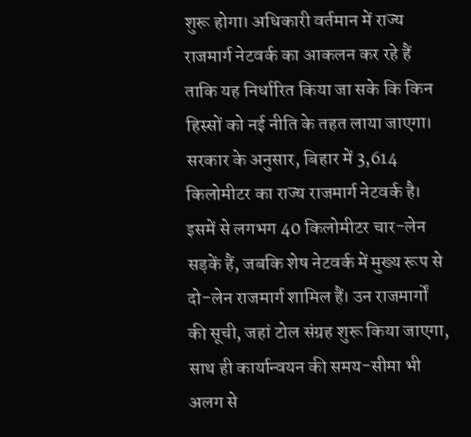शुरू होगा। अधिकारी वर्तमान में राज्य राजमार्ग नेटवर्क का आकलन कर रहे हैं ताकि यह निर्धारित किया जा सके कि किन हिस्सों को नई नीति के तहत लाया जाएगा। सरकार के अनुसार, बिहार में 3,614 किलोमीटर का राज्य राजमार्ग नेटवर्क है। इसमें से लगभग 40 किलोमीटर चार-लेन सड़कें हैं, जबकि शेष नेटवर्क में मुख्य रूप से दो-लेन राजमार्ग शामिल हैं। उन राजमार्गों की सूची, जहां टोल संग्रह शुरू किया जाएगा, साथ ही कार्यान्वयन की समय-सीमा भी अलग से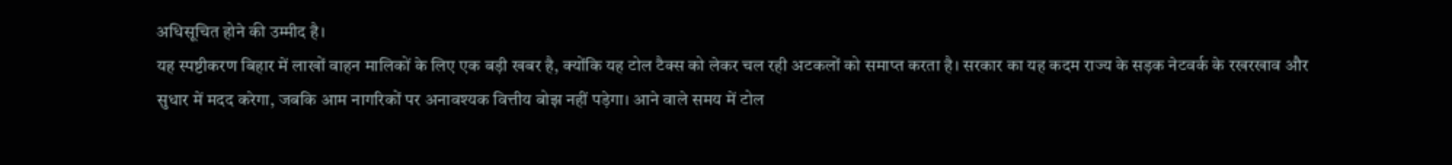अधिसूचित होने की उम्मीद है।
यह स्पष्टीकरण बिहार में लाखों वाहन मालिकों के लिए एक बड़ी खबर है, क्योंकि यह टोल टैक्स को लेकर चल रही अटकलों को समाप्त करता है। सरकार का यह कदम राज्य के सड़क नेटवर्क के रखरखाव और सुधार में मदद करेगा, जबकि आम नागरिकों पर अनावश्यक वित्तीय बोझ नहीं पड़ेगा। आने वाले समय में टोल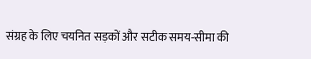संग्रह के लिए चयनित सड़कों और सटीक समय-सीमा की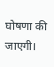घोषणा की जाएगी।